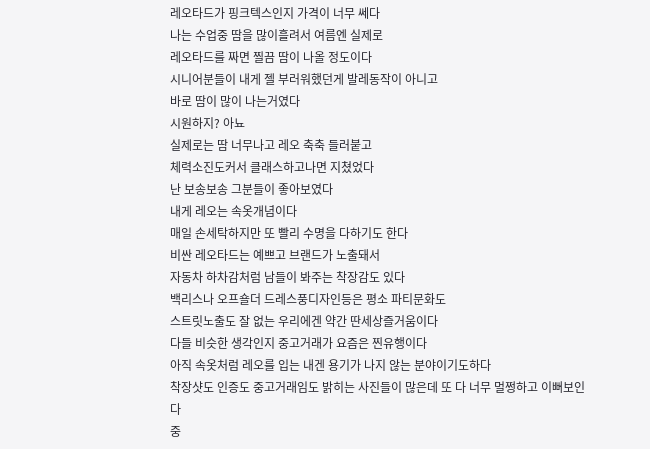레오타드가 핑크텍스인지 가격이 너무 쎄다
나는 수업중 땀을 많이흘려서 여름엔 실제로
레오타드를 짜면 찔끔 땀이 나올 정도이다
시니어분들이 내게 젤 부러워했던게 발레동작이 아니고
바로 땀이 많이 나는거였다
시원하지? 아뇨
실제로는 땀 너무나고 레오 축축 들러붙고
체력소진도커서 클래스하고나면 지쳤었다
난 보송보송 그분들이 좋아보였다
내게 레오는 속옷개념이다
매일 손세탁하지만 또 빨리 수명을 다하기도 한다
비싼 레오타드는 예쁘고 브랜드가 노출돼서
자동차 하차감처럼 남들이 봐주는 착장감도 있다
백리스나 오프숄더 드레스풍디자인등은 평소 파티문화도
스트릿노출도 잘 없는 우리에겐 약간 딴세상즐거움이다
다들 비슷한 생각인지 중고거래가 요즘은 찐유행이다
아직 속옷처럼 레오를 입는 내겐 용기가 나지 않는 분야이기도하다
착장샷도 인증도 중고거래임도 밝히는 사진들이 많은데 또 다 너무 멀쩡하고 이뻐보인다
중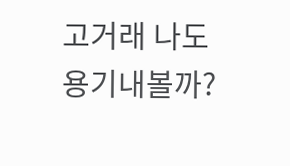고거래 나도 용기내볼까?